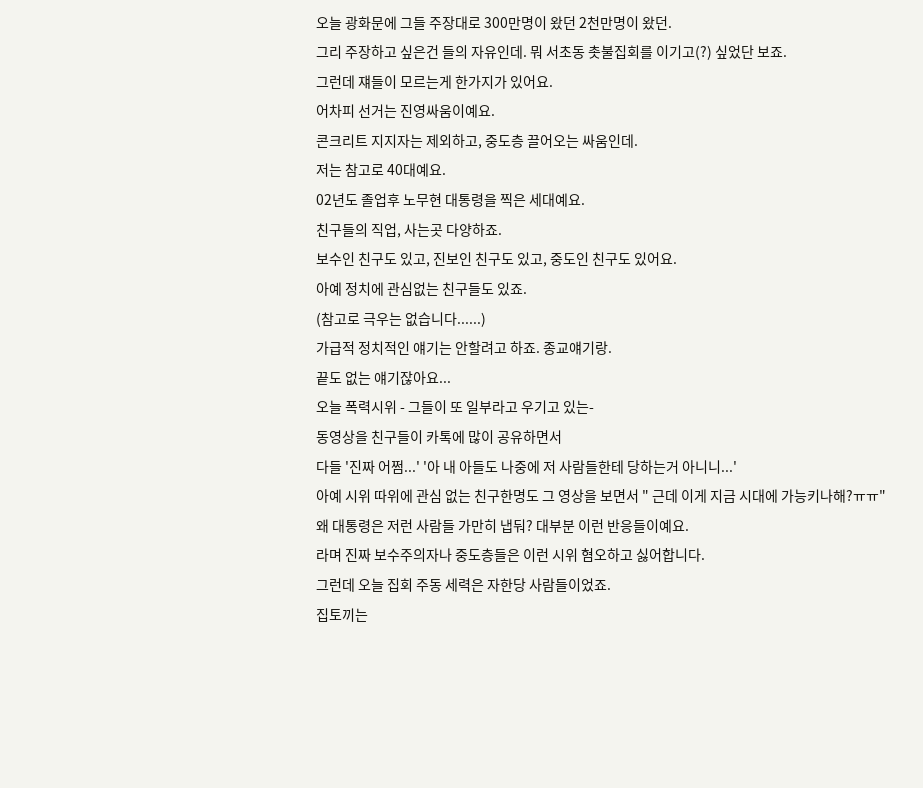오늘 광화문에 그들 주장대로 300만명이 왔던 2천만명이 왔던.
그리 주장하고 싶은건 들의 자유인데. 뭐 서초동 촛불집회를 이기고(?) 싶었단 보죠.
그런데 쟤들이 모르는게 한가지가 있어요.
어차피 선거는 진영싸움이예요.
콘크리트 지지자는 제외하고, 중도층 끌어오는 싸움인데.
저는 참고로 40대예요.
02년도 졸업후 노무현 대통령을 찍은 세대예요.
친구들의 직업, 사는곳 다양하죠.
보수인 친구도 있고, 진보인 친구도 있고, 중도인 친구도 있어요.
아예 정치에 관심없는 친구들도 있죠.
(참고로 극우는 없습니다......)
가급적 정치적인 얘기는 안할려고 하죠. 종교얘기랑.
끝도 없는 얘기잖아요...
오늘 폭력시위 - 그들이 또 일부라고 우기고 있는-
동영상을 친구들이 카톡에 많이 공유하면서
다들 '진짜 어쩜...' '아 내 아들도 나중에 저 사람들한테 당하는거 아니니...'
아예 시위 따위에 관심 없는 친구한명도 그 영상을 보면서 " 근데 이게 지금 시대에 가능키나해?ㅠㅠ"
왜 대통령은 저런 사람들 가만히 냅둬? 대부분 이런 반응들이예요.
라며 진짜 보수주의자나 중도층들은 이런 시위 혐오하고 싫어합니다.
그런데 오늘 집회 주동 세력은 자한당 사람들이었죠.
집토끼는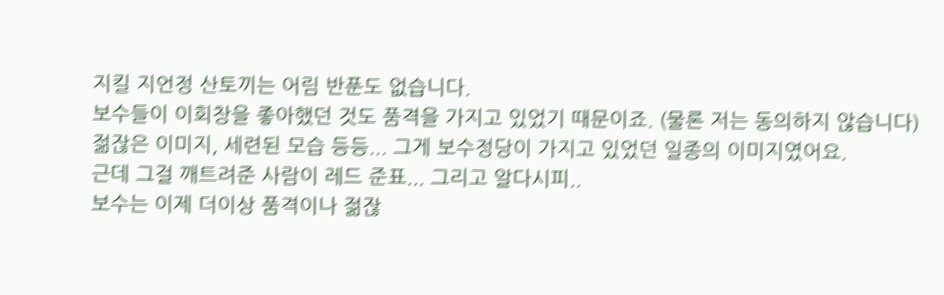지킬 지언정 산토끼는 어림 반푼도 없습니다.
보수들이 이회창을 좋아했던 것도 품격을 가지고 있었기 때문이죠. (물론 저는 동의하지 않습니다)
젊잖은 이미지, 세련된 모습 등등... 그게 보수정당이 가지고 있었던 일종의 이미지였어요.
근데 그걸 깨트려준 사람이 레드 준표... 그리고 알다시피..
보수는 이제 더이상 품격이나 젊잖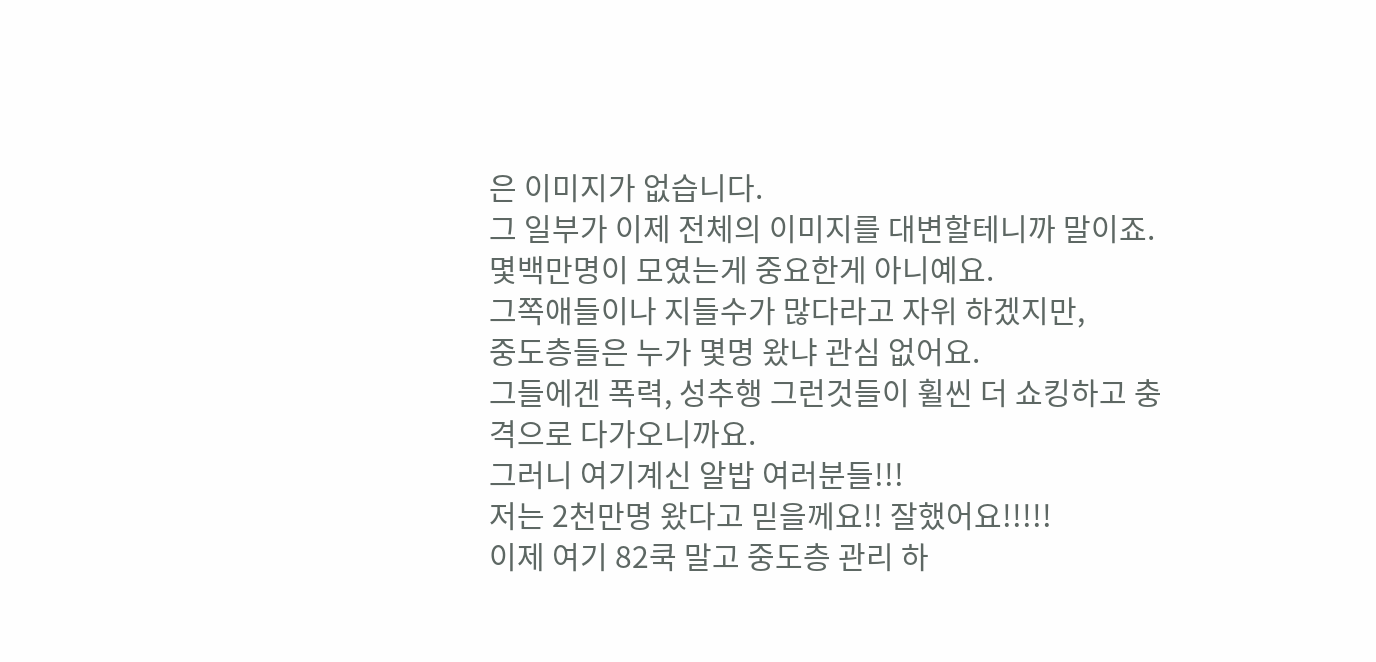은 이미지가 없습니다.
그 일부가 이제 전체의 이미지를 대변할테니까 말이죠.
몇백만명이 모였는게 중요한게 아니예요.
그쪽애들이나 지들수가 많다라고 자위 하겠지만,
중도층들은 누가 몇명 왔냐 관심 없어요.
그들에겐 폭력, 성추행 그런것들이 휠씬 더 쇼킹하고 충격으로 다가오니까요.
그러니 여기계신 알밥 여러분들!!!
저는 2천만명 왔다고 믿을께요!! 잘했어요!!!!!
이제 여기 82쿡 말고 중도층 관리 하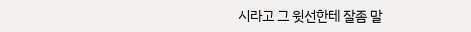시라고 그 윗선한테 잘좀 말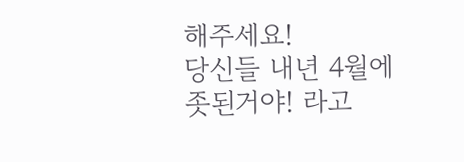해주세요!
당신들 내년 4월에 좃된거야! 라고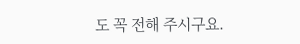도 꼭 전해 주시구요.